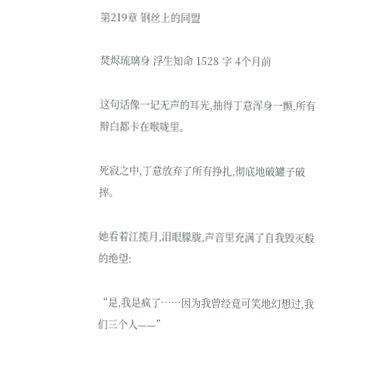第219章 钢丝上的同盟

焚烬琉璃身 浮生知命 1528 字 4个月前

这句话像一记无声的耳光,抽得丁意浑身一颤,所有辩白都卡在喉咙里。

死寂之中,丁意放弃了所有挣扎,彻底地破罐子破摔。

她看着江揽月,泪眼朦胧,声音里充满了自我毁灭般的绝望:

“是,我是疯了……因为我曾经竟可笑地幻想过,我们三个人——”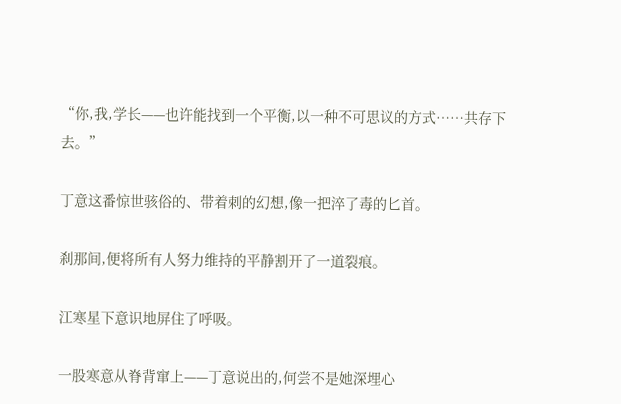“你,我,学长——也许能找到一个平衡,以一种不可思议的方式……共存下去。”

丁意这番惊世骇俗的、带着刺的幻想,像一把淬了毒的匕首。

刹那间,便将所有人努力维持的平静割开了一道裂痕。

江寒星下意识地屏住了呼吸。

一股寒意从脊背窜上——丁意说出的,何尝不是她深埋心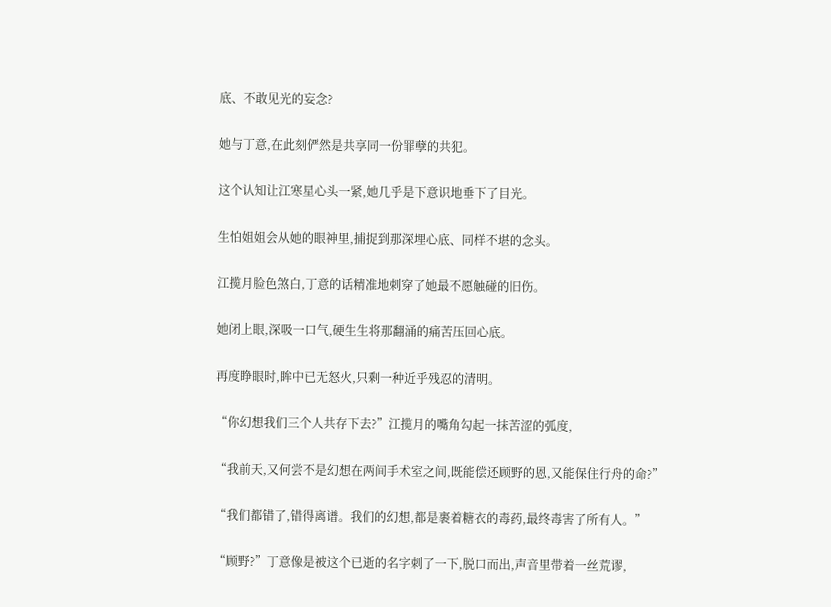底、不敢见光的妄念?

她与丁意,在此刻俨然是共享同一份罪孽的共犯。

这个认知让江寒星心头一紧,她几乎是下意识地垂下了目光。

生怕姐姐会从她的眼神里,捕捉到那深埋心底、同样不堪的念头。

江揽月脸色煞白,丁意的话精准地刺穿了她最不愿触碰的旧伤。

她闭上眼,深吸一口气,硬生生将那翻涌的痛苦压回心底。

再度睁眼时,眸中已无怒火,只剩一种近乎残忍的清明。

“你幻想我们三个人共存下去?”江揽月的嘴角勾起一抹苦涩的弧度,

“我前天,又何尝不是幻想在两间手术室之间,既能偿还顾野的恩,又能保住行舟的命?”

“我们都错了,错得离谱。我们的幻想,都是裹着糖衣的毒药,最终毒害了所有人。”

“顾野?”丁意像是被这个已逝的名字刺了一下,脱口而出,声音里带着一丝荒谬,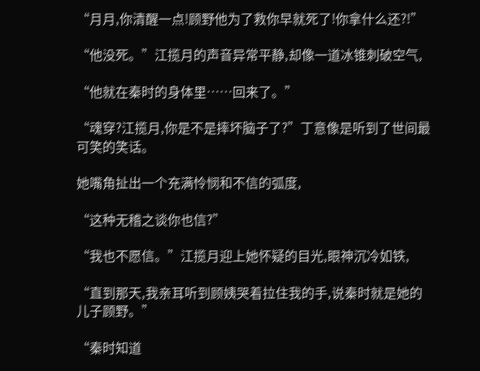“月月,你清醒一点!顾野他为了救你早就死了!你拿什么还?!”

“他没死。”江揽月的声音异常平静,却像一道冰锥刺破空气,

“他就在秦时的身体里……回来了。”

“魂穿?江揽月,你是不是摔坏脑子了?”丁意像是听到了世间最可笑的笑话。

她嘴角扯出一个充满怜悯和不信的弧度,

“这种无稽之谈你也信?”

“我也不愿信。”江揽月迎上她怀疑的目光,眼神沉冷如铁,

“直到那天,我亲耳听到顾姨哭着拉住我的手,说秦时就是她的儿子顾野。”

“秦时知道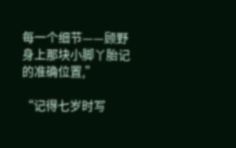每一个细节——顾野身上那块小脚丫胎记的准确位置,”

“记得七岁时写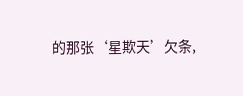的那张‘星欺天’欠条,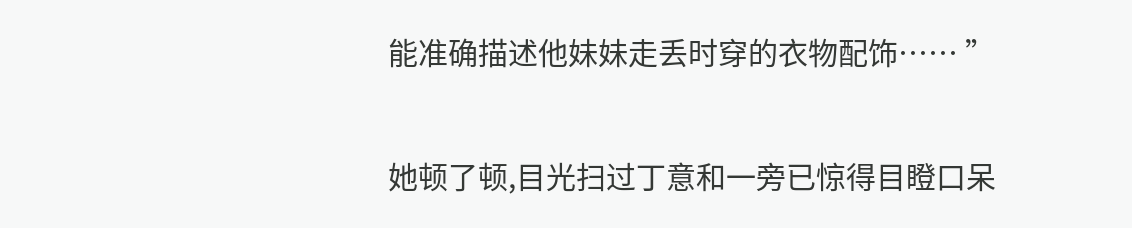能准确描述他妹妹走丢时穿的衣物配饰…… ”

她顿了顿,目光扫过丁意和一旁已惊得目瞪口呆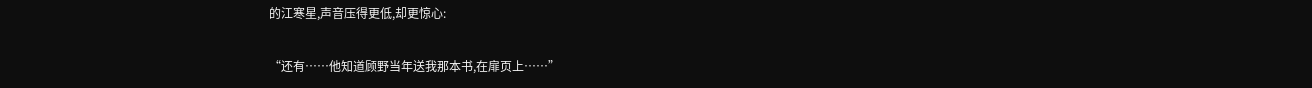的江寒星,声音压得更低,却更惊心:

“还有……他知道顾野当年送我那本书,在扉页上……”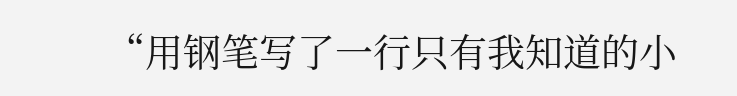“用钢笔写了一行只有我知道的小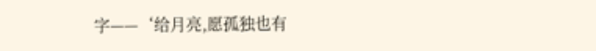字——‘给月亮,愿孤独也有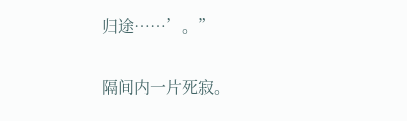归途……’。”

隔间内一片死寂。